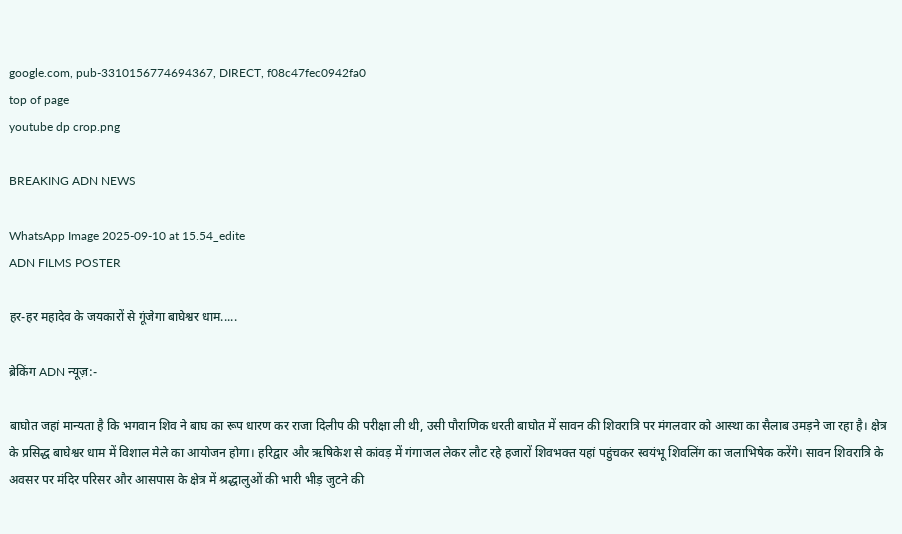google.com, pub-3310156774694367, DIRECT, f08c47fec0942fa0
top of page
youtube dp crop.png

BREAKING ADN NEWS

WhatsApp Image 2025-09-10 at 15.54_edite
ADN FILMS POSTER

हर-हर महादेव के जयकारों से गूंजेगा बाघेश्वर धाम.....

ब्रेकिंग ADN न्यूज़:-

बाघोत जहां मान्यता है कि भगवान शिव ने बाघ का रूप धारण कर राजा दिलीप की परीक्षा ली थी, उसी पौराणिक धरती बाघोत में सावन की शिवरात्रि पर मंगलवार को आस्था का सैलाब उमड़ने जा रहा है। क्षेत्र के प्रसिद्ध बाघेश्वर धाम में विशाल मेले का आयोजन होगा। हरिद्वार और ऋषिकेश से कांवड़ में गंगाजल लेकर लौट रहे हजारों शिवभक्त यहां पहुंचकर स्वयंभू शिवलिंग का जलाभिषेक करेंगे। सावन शिवरात्रि के अवसर पर मंदिर परिसर और आसपास के क्षेत्र में श्रद्धालुओं की भारी भीड़ जुटने की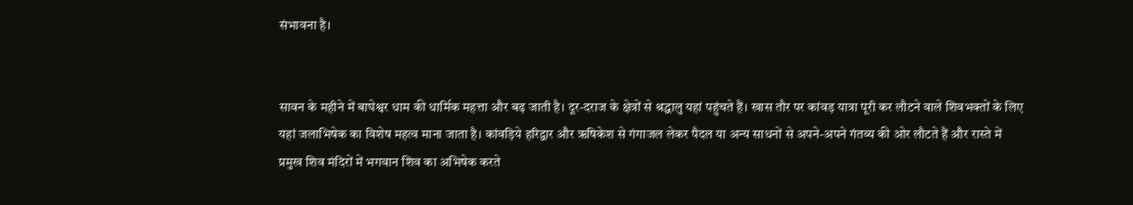संभावना है।


सावन के महीने में बाघेश्वर धाम की धार्मिक महत्ता और बढ़ जाती है। दूर-दराज के क्षेत्रों से श्रद्धालु यहां पहुंचते हैं। खास तौर पर कांवड़ यात्रा पूरी कर लौटने वाले शिवभक्तों के लिए यहां जलाभिषेक का विशेष महत्व माना जाता है। कांवड़िये हरिद्वार और ऋषिकेश से गंगाजल लेकर पैदल या अन्य साधनों से अपने-अपने गंतव्य की ओर लौटते हैं और रास्ते में प्रमुख शिव मंदिरों में भगवान शिव का अभिषेक करते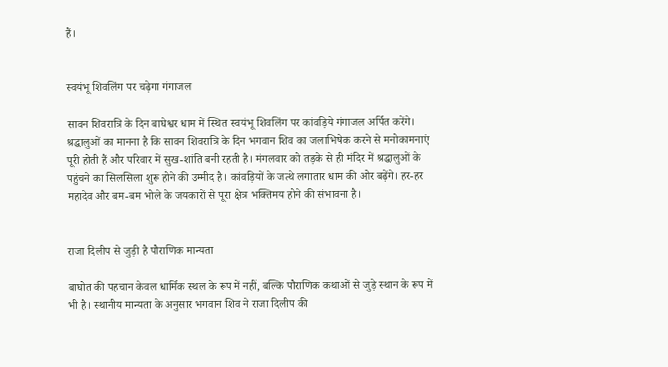हैं।


स्वयंभू शिवलिंग पर चढ़ेगा गंगाजल

सावन शिवरात्रि के दिन बाघेश्वर धाम में स्थित स्वयंभू शिवलिंग पर कांवड़िये गंगाजल अर्पित करेंगे। श्रद्धालुओं का मानना है कि सावन शिवरात्रि के दिन भगवान शिव का जलाभिषेक करने से मनोकामनाएं पूरी होती हैं और परिवार में सुख-शांति बनी रहती है। मंगलवार को तड़के से ही मंदिर में श्रद्धालुओं के पहुंचने का सिलसिला शुरू होने की उम्मीद है। कांवड़ियों के जत्थे लगातार धाम की ओर बढ़ेंगे। हर-हर महादेव और बम-बम भोले के जयकारों से पूरा क्षेत्र भक्तिमय होने की संभावना है।


राजा दिलीप से जुड़ी है पौराणिक मान्यता

बाघोत की पहचान केवल धार्मिक स्थल के रूप में नहीं, बल्कि पौराणिक कथाओं से जुड़े स्थान के रूप में भी है। स्थानीय मान्यता के अनुसार भगवान शिव ने राजा दिलीप की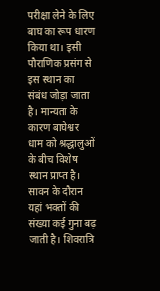परीक्षा लेने के लिए बाघ का रूप धारण किया था। इसी पौराणिक प्रसंग से इस स्थान का संबंध जोड़ा जाता है। मान्यता के कारण बाघेश्वर धाम को श्रद्धालुओं के बीच विशेष स्थान प्राप्त है। सावन के दौरान यहां भक्तों की संख्या कई गुना बढ़ जाती है। शिवरात्रि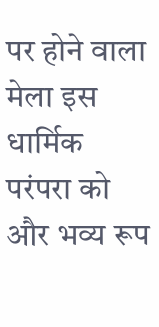पर होने वाला मेला इस धार्मिक परंपरा को और भव्य रूप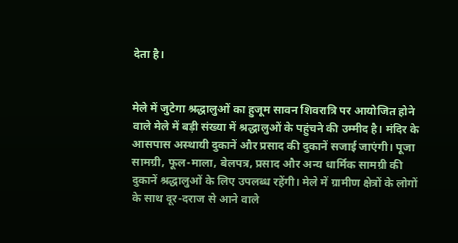देता है।


मेले में जुटेगा श्रद्धालुओं का हुजूम सावन शिवरात्रि पर आयोजित होने वाले मेले में बड़ी संख्या में श्रद्धालुओं के पहुंचने की उम्मीद है। मंदिर के आसपास अस्थायी दुकानें और प्रसाद की दुकानें सजाई जाएंगी। पूजा सामग्री, फूल-माला, बेलपत्र, प्रसाद और अन्य धार्मिक सामग्री की दुकानें श्रद्धालुओं के लिए उपलब्ध रहेंगी। मेले में ग्रामीण क्षेत्रों के लोगों के साथ दूर-दराज से आने वाले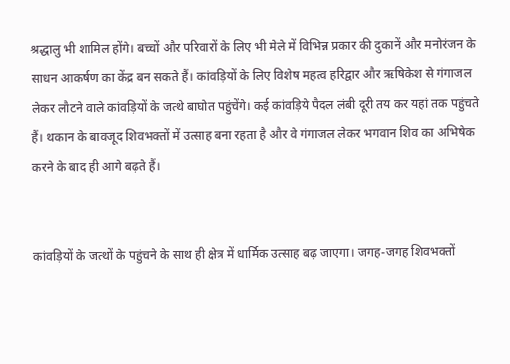श्रद्धालु भी शामिल होंगे। बच्चों और परिवारों के लिए भी मेले में विभिन्न प्रकार की दुकानें और मनोरंजन के साधन आकर्षण का केंद्र बन सकते हैं। कांवड़ियों के लिए विशेष महत्व हरिद्वार और ऋषिकेश से गंगाजल लेकर लौटने वाले कांवड़ियों के जत्थे बाघोत पहुंचेंगे। कई कांवड़िये पैदल लंबी दूरी तय कर यहां तक पहुंचते हैं। थकान के बावजूद शिवभक्तों में उत्साह बना रहता है और वे गंगाजल लेकर भगवान शिव का अभिषेक करने के बाद ही आगे बढ़ते हैं।


कांवड़ियों के जत्थों के पहुंचने के साथ ही क्षेत्र में धार्मिक उत्साह बढ़ जाएगा। जगह-जगह शिवभक्तों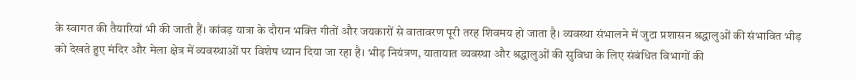के स्वागत की तैयारियां भी की जाती हैं। कांवड़ यात्रा के दौरान भक्ति गीतों और जयकारों से वातावरण पूरी तरह शिवमय हो जाता है। व्यवस्था संभालने में जुटा प्रशासन श्रद्धालुओं की संभावित भीड़ को देखते हुए मंदिर और मेला क्षेत्र में व्यवस्थाओं पर विशेष ध्यान दिया जा रहा है। भीड़ नियंत्रण, यातायात व्यवस्था और श्रद्धालुओं की सुविधा के लिए संबंधित विभागों की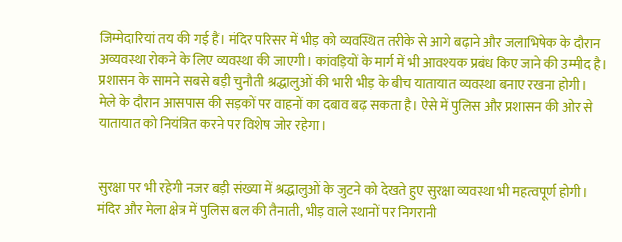जिम्मेदारियां तय की गई हैं। मंदिर परिसर में भीड़ को व्यवस्थित तरीके से आगे बढ़ाने और जलाभिषेक के दौरान अव्यवस्था रोकने के लिए व्यवस्था की जाएगी। कांवड़ियों के मार्ग में भी आवश्यक प्रबंध किए जाने की उम्मीद है। प्रशासन के सामने सबसे बड़ी चुनौती श्रद्धालुओं की भारी भीड़ के बीच यातायात व्यवस्था बनाए रखना होगी। मेले के दौरान आसपास की सड़कों पर वाहनों का दबाव बढ़ सकता है। ऐसे में पुलिस और प्रशासन की ओर से यातायात को नियंत्रित करने पर विशेष जोर रहेगा।


सुरक्षा पर भी रहेगी नजर बड़ी संख्या में श्रद्धालुओं के जुटने को देखते हुए सुरक्षा व्यवस्था भी महत्वपूर्ण होगी। मंदिर और मेला क्षेत्र में पुलिस बल की तैनाती, भीड़ वाले स्थानों पर निगरानी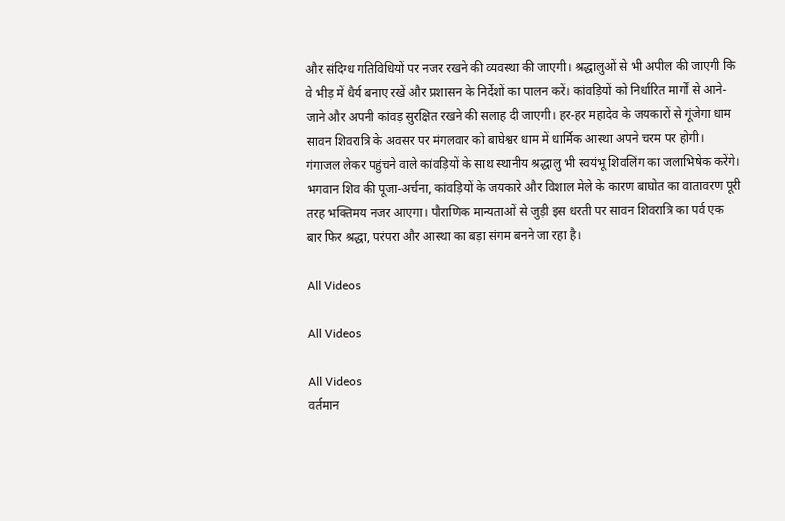और संदिग्ध गतिविधियों पर नजर रखने की व्यवस्था की जाएगी। श्रद्धालुओं से भी अपील की जाएगी कि वे भीड़ में धैर्य बनाए रखें और प्रशासन के निर्देशों का पालन करें। कांवड़ियों को निर्धारित मार्गों से आने-जाने और अपनी कांवड़ सुरक्षित रखने की सलाह दी जाएगी। हर-हर महादेव के जयकारों से गूंजेगा धाम सावन शिवरात्रि के अवसर पर मंगलवार को बाघेश्वर धाम में धार्मिक आस्था अपने चरम पर होगी। गंगाजल लेकर पहुंचने वाले कांवड़ियों के साथ स्थानीय श्रद्धालु भी स्वयंभू शिवलिंग का जलाभिषेक करेंगे। भगवान शिव की पूजा-अर्चना, कांवड़ियों के जयकारे और विशाल मेले के कारण बाघोत का वातावरण पूरी तरह भक्तिमय नजर आएगा। पौराणिक मान्यताओं से जुड़ी इस धरती पर सावन शिवरात्रि का पर्व एक बार फिर श्रद्धा, परंपरा और आस्था का बड़ा संगम बनने जा रहा है।

All Videos

All Videos

All Videos
वर्तमान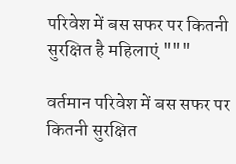परिवेश में बस सफर पर कितनी सुरक्षित है महिलाएं """

वर्तमान परिवेश में बस सफर पर कितनी सुरक्षित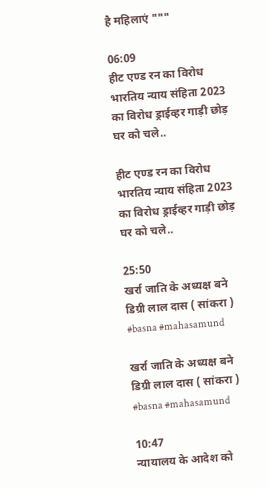है महिलाएं """

06:09
हीट एण्ड रन का विरोध भारतिय न्याय संहिता 2023 का विरोध ड्राईव्हर गाड़ी छोड़ घर को चले..

हीट एण्ड रन का विरोध भारतिय न्याय संहिता 2023 का विरोध ड्राईव्हर गाड़ी छोड़ घर को चले..

25:50
खर्रा जाति के अध्यक्ष बने डिग्री लाल दास ( सांकरा ) #basna #mahasamund

खर्रा जाति के अध्यक्ष बने डिग्री लाल दास ( सांकरा ) #basna #mahasamund

10:47
न्यायालय के आदेश को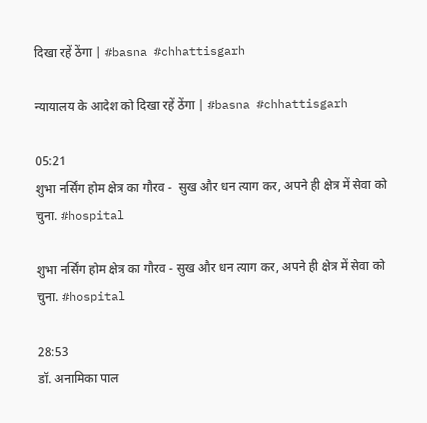दिखा रहें ठेंगा | #basna #chhattisgarh

न्यायालय के आदेश को दिखा रहें ठेंगा | #basna #chhattisgarh

05:21
शुभा नर्सिंग होम क्षेत्र का गौरव -  सुख और धन त्याग कर, अपने ही क्षेत्र में सेवा को चुना. #hospital

शुभा नर्सिंग होम क्षेत्र का गौरव - सुख और धन त्याग कर, अपने ही क्षेत्र में सेवा को चुना. #hospital

28:53
डॉ. अनामिका पाल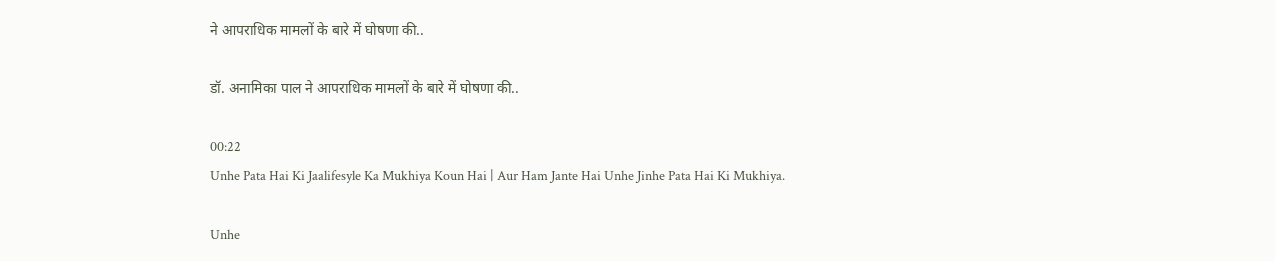ने आपराधिक मामलों के बारे में घोषणा की..

डॉ. अनामिका पाल ने आपराधिक मामलों के बारे में घोषणा की..

00:22
Unhe Pata Hai Ki Jaalifesyle Ka Mukhiya Koun Hai | Aur Ham Jante Hai Unhe Jinhe Pata Hai Ki Mukhiya.

Unhe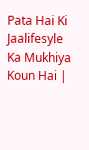Pata Hai Ki Jaalifesyle Ka Mukhiya Koun Hai |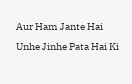Aur Ham Jante Hai Unhe Jinhe Pata Hai Ki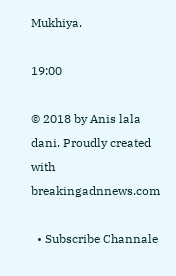Mukhiya.

19:00

© 2018 by Anis lala dani. Proudly created with breakingadnnews.com

  • Subscribe Channale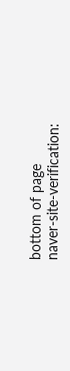bottom of page
naver-site-verification: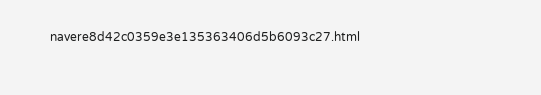navere8d42c0359e3e135363406d5b6093c27.html